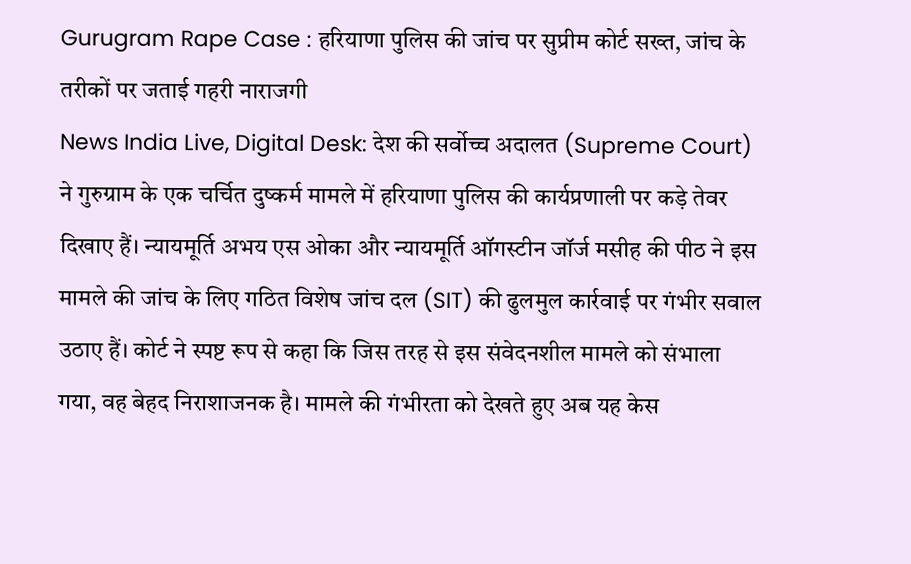Gurugram Rape Case : हरियाणा पुलिस की जांच पर सुप्रीम कोर्ट सख्त, जांच के तरीकों पर जताई गहरी नाराजगी
News India Live, Digital Desk: देश की सर्वोच्च अदालत (Supreme Court) ने गुरुग्राम के एक चर्चित दुष्कर्म मामले में हरियाणा पुलिस की कार्यप्रणाली पर कड़े तेवर दिखाए हैं। न्यायमूर्ति अभय एस ओका और न्यायमूर्ति ऑगस्टीन जॉर्ज मसीह की पीठ ने इस मामले की जांच के लिए गठित विशेष जांच दल (SIT) की ढुलमुल कार्रवाई पर गंभीर सवाल उठाए हैं। कोर्ट ने स्पष्ट रूप से कहा कि जिस तरह से इस संवेदनशील मामले को संभाला गया, वह बेहद निराशाजनक है। मामले की गंभीरता को देखते हुए अब यह केस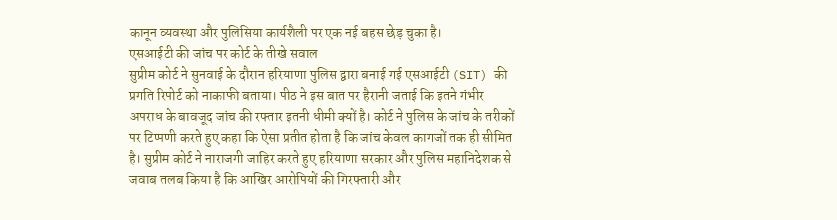कानून व्यवस्था और पुलिसिया कार्यशैली पर एक नई बहस छेड़ चुका है।
एसआईटी की जांच पर कोर्ट के तीखे सवाल
सुप्रीम कोर्ट ने सुनवाई के दौरान हरियाणा पुलिस द्वारा बनाई गई एसआईटी (SIT) की प्रगति रिपोर्ट को नाकाफी बताया। पीठ ने इस बात पर हैरानी जताई कि इतने गंभीर अपराध के बावजूद जांच की रफ्तार इतनी धीमी क्यों है। कोर्ट ने पुलिस के जांच के तरीकों पर टिप्पणी करते हुए कहा कि ऐसा प्रतीत होता है कि जांच केवल कागजों तक ही सीमित है। सुप्रीम कोर्ट ने नाराजगी जाहिर करते हुए हरियाणा सरकार और पुलिस महानिदेशक से जवाब तलब किया है कि आखिर आरोपियों की गिरफ्तारी और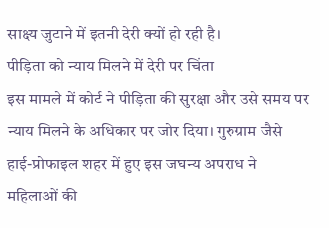साक्ष्य जुटाने में इतनी देरी क्यों हो रही है।
पीड़िता को न्याय मिलने में देरी पर चिंता
इस मामले में कोर्ट ने पीड़िता की सुरक्षा और उसे समय पर न्याय मिलने के अधिकार पर जोर दिया। गुरुग्राम जैसे हाई-प्रोफाइल शहर में हुए इस जघन्य अपराध ने महिलाओं की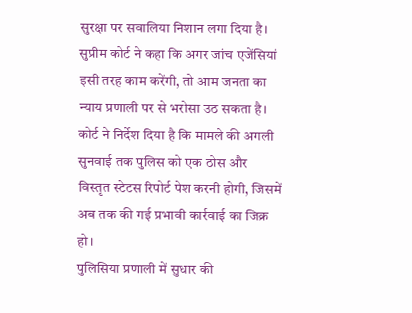सुरक्षा पर सवालिया निशान लगा दिया है। सुप्रीम कोर्ट ने कहा कि अगर जांच एजेंसियां इसी तरह काम करेंगी, तो आम जनता का न्याय प्रणाली पर से भरोसा उठ सकता है। कोर्ट ने निर्देश दिया है कि मामले की अगली सुनवाई तक पुलिस को एक ठोस और विस्तृत स्टेटस रिपोर्ट पेश करनी होगी, जिसमें अब तक की गई प्रभावी कार्रवाई का जिक्र हो।
पुलिसिया प्रणाली में सुधार की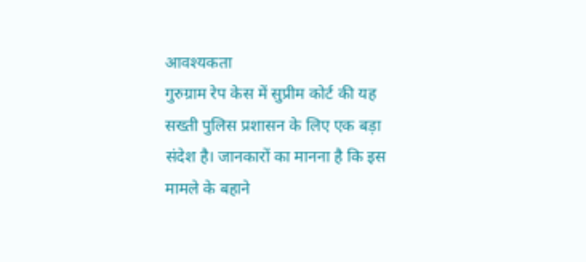आवश्यकता
गुरुग्राम रेप केस में सुप्रीम कोर्ट की यह सख्ती पुलिस प्रशासन के लिए एक बड़ा संदेश है। जानकारों का मानना है कि इस मामले के बहाने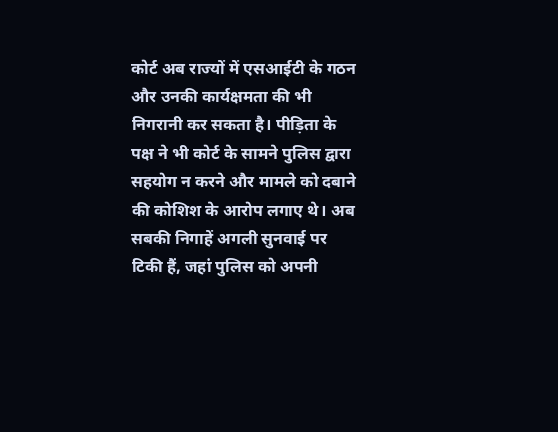कोर्ट अब राज्यों में एसआईटी के गठन और उनकी कार्यक्षमता की भी निगरानी कर सकता है। पीड़िता के पक्ष ने भी कोर्ट के सामने पुलिस द्वारा सहयोग न करने और मामले को दबाने की कोशिश के आरोप लगाए थे। अब सबकी निगाहें अगली सुनवाई पर टिकी हैं, जहां पुलिस को अपनी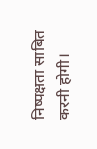निष्पक्षता साबित करनी होगी।